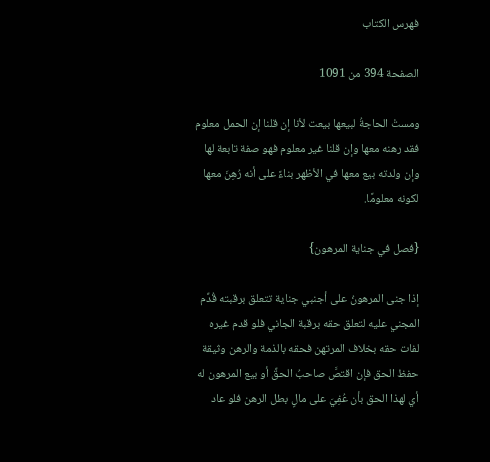فهرس الكتاب

الصفحة 394 من 1091

ومستْ الحاجةُ لبيعها بيعت لأنا إن قلنا إن الحمل معلوم فقد رهنه معها وإن قلنا غير معلوم فهو صفة تابعة لها وإن ولدته بيع معها في الأظهر بناءً على أنه رُهِنَ معها لكونه معلومًا.

{فصل في جناية المرهون}

إذا جنى المرهونُ على أجنبي جناية تتعلق برقبته قُدِّم المجني عليه لتعلق حقه برقبة الجاني فلو قدم غيره لفات حقه بخلاف المرتهن فحقه بالذمة والرهن وثيقة حفظ الحق فإن اقتصَّ صاحبُ الحقِّ أو بيع المرهون له أي لهذا الحق بأن عُفِيَ على مالٍ بطل الرهن فلو عاد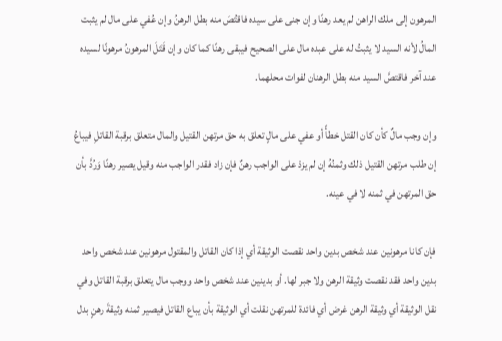المرهون إلى ملك الراهن لم يعد رهنًا وإن جنى على سيده فاقتُصَ منه بطل الرهنُ وإن عُفي على مال لم يثبت المالُ لأنه السيد لا يثبتُ له على عبده مال على الصحيح فيبقى رهنًا كما كان وإن قَتَلَ المرهونُ مرهونًا لسيده عند آخر فاقتصَّ السيد منه بطل الرهنان لفوات محلهما.

وإن وجب مالٌ كأن كان القتل خطأً أو عفي على مالٍ تعلق به حق مرتهن القتيل والمال متعلق برقبة القاتلِ فيباعُ إن طلب مرتهن القتيل ذلك وثمنُهُ إن لم يزدْ على الواجب رهنٌ فإن زاد فقدر الواجب منه وقيل يصير رهنًا وَرُدَّ بأن حق المرتهن في ثمنه لا في عينه.

فإن كانا مرهونين عند شخص بدين واحد نقصت الوثيقة أي إذا كان القاتل والمقتول مرهونين عند شخص واحد بدين واحد فقد نقصت وثيقة الرهن ولا جبر لها. أو بدينين عند شخص واحد ووجب مال يتعلق برقبة القاتل وفي نقل الوثيقة أي وثيقة الرهن غرض أي فائدة للمرتهن نقلت أي الوثيقة بأن يباع القاتل فيصير ثمنه وثيقةَ رهنٍ بدل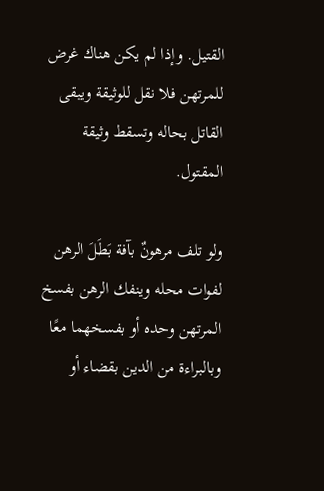القتيل. وإذا لم يكن هناك غرض للمرتهن فلا نقل للوثيقة ويبقى القاتل بحاله وتسقط وثيقة المقتول.

ولو تلف مرهونٌ بآفة بَطَلَ الرهن لفوات محله وينفك الرهن بفسخ المرتهن وحده أو بفسخهما معًا وبالبراءة من الدين بقضاء أو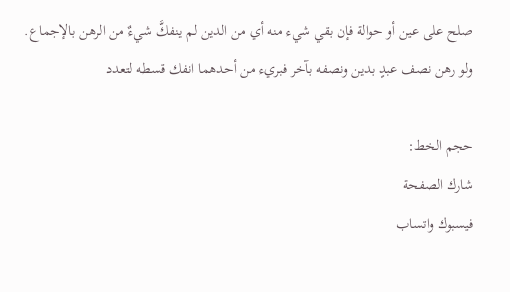صلح على عين أو حوالة فإن بقي شيء منه أي من الدين لم ينفكَّ شيءٌ من الرهن بالإجماع. ولو رهن نصف عبدٍ بدين ونصفه بآخر فبريء من أحدهما انفك قسطه لتعدد

حجم الخط:
شارك الصفحة
فيسبوك واتساب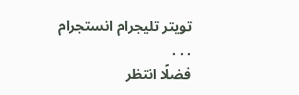تويتر تليجرام انستجرام
. . .
فضلًا انتظر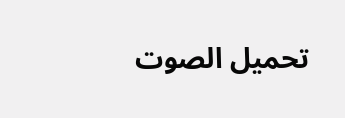تحميل الصوت